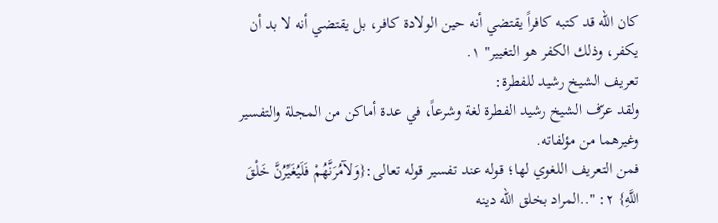كان الله قد كتبه كافراً يقتضي أنه حين الولادة كافر، بل يقتضي أنه لا بد أن يكفر، وذلك الكفر هو التغيير" ١.
تعريف الشيخ رشيد للفطرة:
ولقد عرّف الشيخ رشيد الفطرة لغة وشرعاً، في عدة أماكن من المجلة والتفسير وغيرهما من مؤلفاته.
فمن التعريف اللغوي لها؛ قوله عند تفسير قوله تعالى:{وَلآمُرَنَّهُمْ فَلَيُغَيِّرُنَّ خَلْقَ اللَّهِ} ٢: "..المراد بخلق الله دينه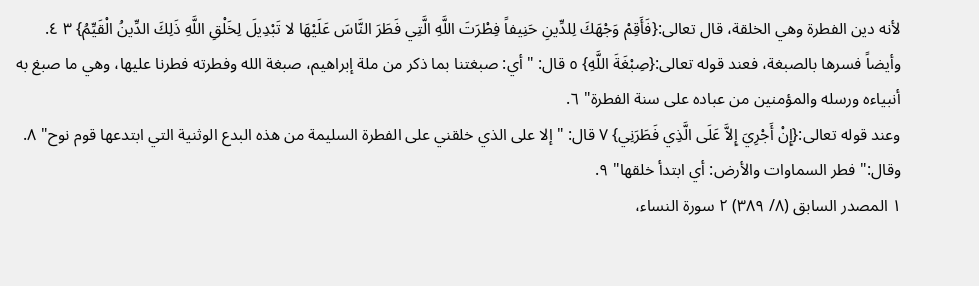لأنه دين الفطرة وهي الخلقة، قال تعالى:{فَأَقِمْ وَجْهَكَ لِلدِّينِ حَنِيفاً فِطْرَتَ اللَّهِ الَّتِي فَطَرَ النَّاسَ عَلَيْهَا لا تَبْدِيلَ لِخَلْقِ اللَّهِ ذَلِكَ الدِّينُ الْقَيِّمُ} ٣ ٤.
وأيضاً فسرها بالصبغة، فعند قوله تعالى:{صِبْغَةَ اللَّهِ} ٥ قال: "أي: صبغتنا بما ذكر من ملة إبراهيم، صبغة الله وفطرته فطرنا عليها، وهي ما صبغ به أنبياءه ورسله والمؤمنين من عباده على سنة الفطرة" ٦.
وعند قوله تعالى:{إِنْ أَجْرِيَ إِلاَّ عَلَى الَّذِي فَطَرَنِي} ٧ قال: "إلا على الذي خلقني على الفطرة السليمة من هذه البدع الوثنية التي ابتدعها قوم نوح" ٨.
وقال:"فطر السماوات والأرض: أي ابتدأ خلقها" ٩.
١ المصدر السابق (٨/ ٣٨٩) ٢ سورة النساء،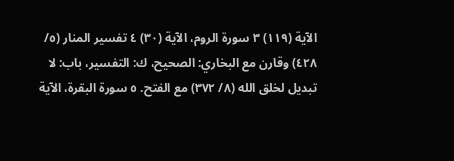الآية (١١٩) ٣ سورة الروم، الآية (٣٠) ٤ تفسير المنار (٥/ ٤٢٨) وقارن مع البخاري: الصحيح، ك: التفسير، باب: لا تبديل لخلق الله (٨/ ٣٧٢) مع الفتح. ٥ سورة البقرة، الآية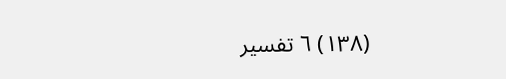(١٣٨) ٦ تفسير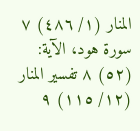المنار (١/ ٤٨٦) ٧ سورة هود، الآية: (٥٢) ٨ تفسير المنار (١٢/ ١١٥) ٩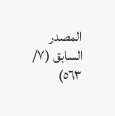المصدر السابق (٧/ ٥٦٣)